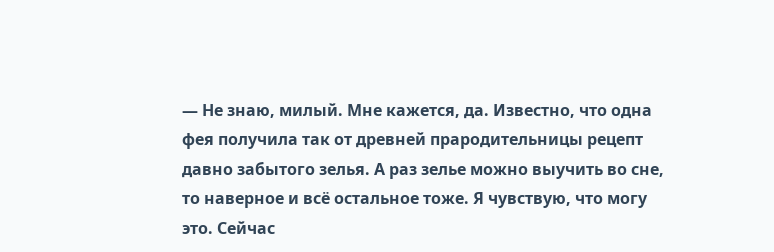— Не знаю, милый. Мне кажется, да. Известно, что одна фея получила так от древней прародительницы рецепт давно забытого зелья. А раз зелье можно выучить во сне, то наверное и всё остальное тоже. Я чувствую, что могу это. Сейчас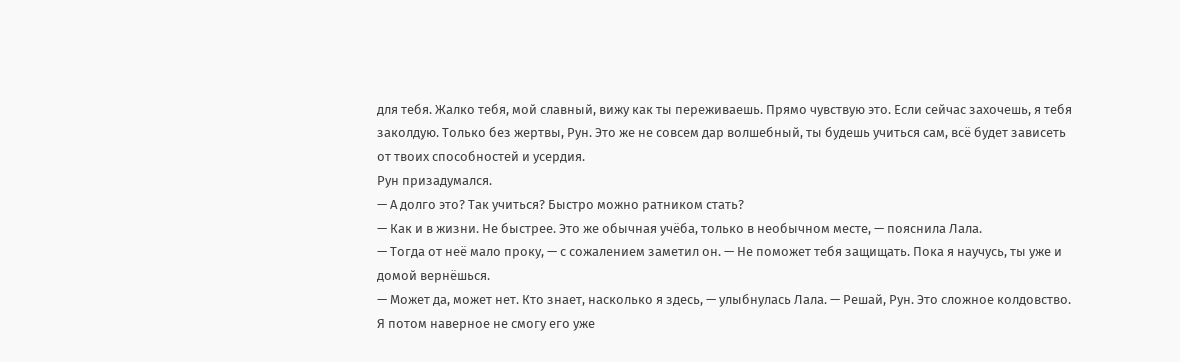для тебя. Жалко тебя, мой славный, вижу как ты переживаешь. Прямо чувствую это. Если сейчас захочешь, я тебя заколдую. Только без жертвы, Рун. Это же не совсем дар волшебный, ты будешь учиться сам, всё будет зависеть от твоих способностей и усердия.
Рун призадумался.
— А долго это? Так учиться? Быстро можно ратником стать?
— Как и в жизни. Не быстрее. Это же обычная учёба, только в необычном месте, — пояснила Лала.
— Тогда от неё мало проку, — с сожалением заметил он. — Не поможет тебя защищать. Пока я научусь, ты уже и домой вернёшься.
— Может да, может нет. Кто знает, насколько я здесь, — улыбнулась Лала. — Решай, Рун. Это сложное колдовство. Я потом наверное не смогу его уже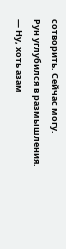сотворить. Сейчас могу.
Рун углубился в размышления.
— Ну, хоть азам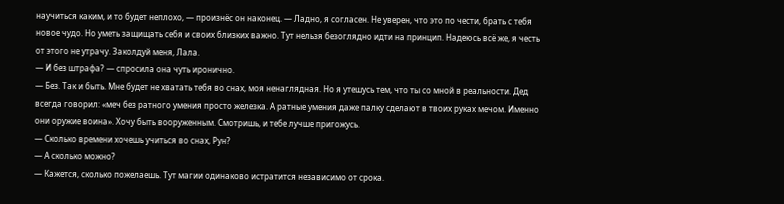научиться каким, и то будет неплохо, — произнёс он наконец. — Ладно, я согласен. Не уверен, что это по чести, брать с тебя новое чудо. Но уметь защищать себя и своих близких важно. Тут нельзя безоглядно идти на принцип. Надеюсь всё же, я честь от этого не утрачу. Заколдуй меня, Лала.
— И без штрафа? — спросила она чуть иронично.
— Без. Так и быть. Мне будет не хватать тебя во снах, моя ненаглядная. Но я утешусь тем, что ты со мной в реальности. Дед всегда говорил: «меч без ратного умения просто железка. А ратные умения даже палку сделают в твоих руках мечом. Именно они оружие воина». Хочу быть вооруженным. Смотришь, и тебе лучше пригожусь.
— Сколько времени хочешь учиться во снах, Рун?
— А сколько можно?
— Кажется, сколько пожелаешь. Тут магии одинаково истратится независимо от срока.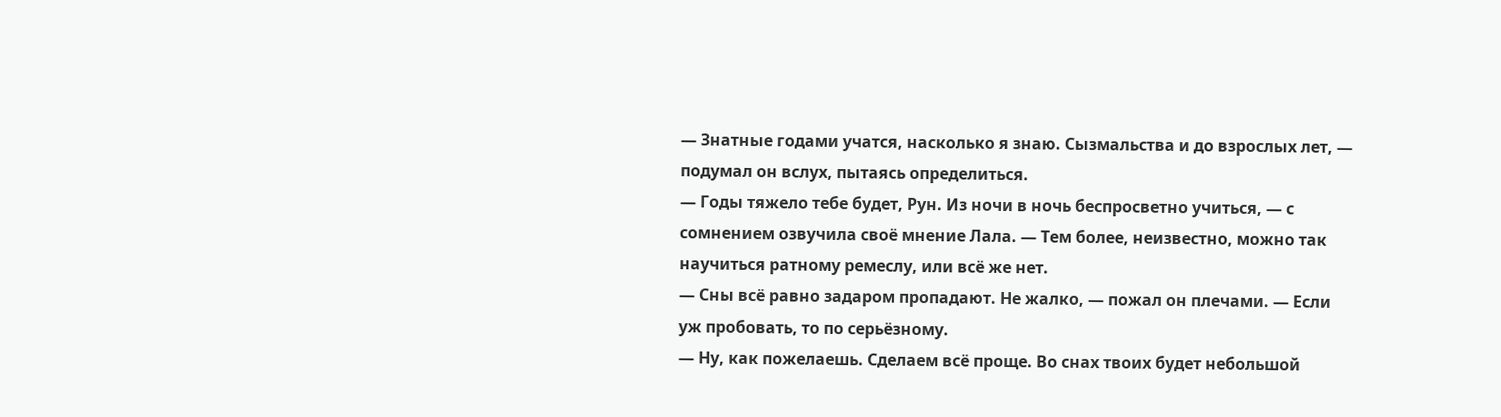— Знатные годами учатся, насколько я знаю. Сызмальства и до взрослых лет, — подумал он вслух, пытаясь определиться.
— Годы тяжело тебе будет, Рун. Из ночи в ночь беспросветно учиться, — с сомнением озвучила своё мнение Лала. — Тем более, неизвестно, можно так научиться ратному ремеслу, или всё же нет.
— Сны всё равно задаром пропадают. Не жалко, — пожал он плечами. — Если уж пробовать, то по серьёзному.
— Ну, как пожелаешь. Сделаем всё проще. Во снах твоих будет небольшой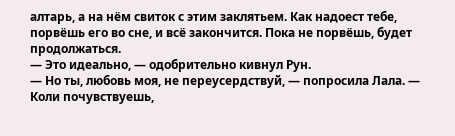алтарь, а на нём свиток с этим заклятьем. Как надоест тебе, порвёшь его во сне, и всё закончится. Пока не порвёшь, будет продолжаться.
— Это идеально, — одобрительно кивнул Рун.
— Но ты, любовь моя, не переусердствуй, — попросила Лала. — Коли почувствуешь,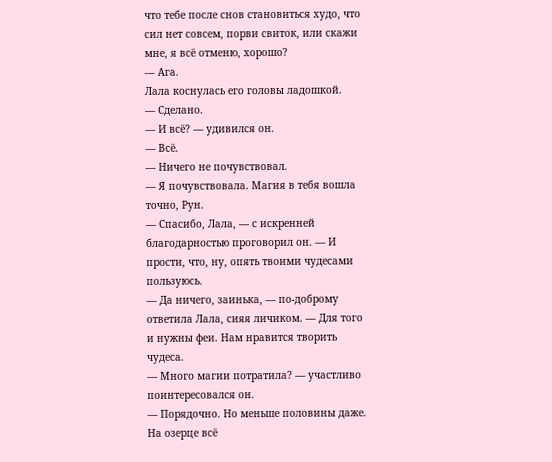что тебе после снов становиться худо, что сил нет совсем, порви свиток, или скажи мне, я всё отменю, хорошо?
— Ага.
Лала коснулась его головы ладошкой.
— Сделано.
— И всё? — удивился он.
— Всё.
— Ничего не почувствовал.
— Я почувствовала. Магия в тебя вошла точно, Рун.
— Спасибо, Лала, — с искренней благодарностью проговорил он. — И прости, что, ну, опять твоими чудесами пользуюсь.
— Да ничего, заинька, — по-доброму ответила Лала, сияя личиком. — Для того и нужны феи. Нам нравится творить чудеса.
— Много магии потратила? — участливо поинтересовался он.
— Порядочно. Но меньше половины даже. На озерце всё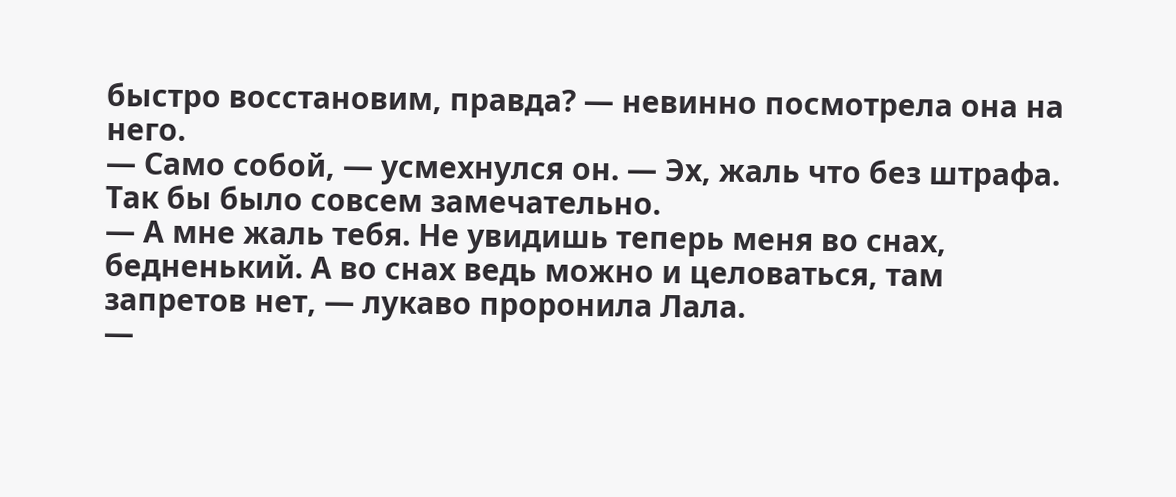быстро восстановим, правда? — невинно посмотрела она на него.
— Само собой, — усмехнулся он. — Эх, жаль что без штрафа. Так бы было совсем замечательно.
— А мне жаль тебя. Не увидишь теперь меня во снах, бедненький. А во снах ведь можно и целоваться, там запретов нет, — лукаво проронила Лала.
—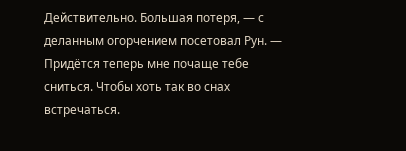Действительно. Большая потеря, — с деланным огорчением посетовал Рун. — Придётся теперь мне почаще тебе сниться. Чтобы хоть так во снах встречаться.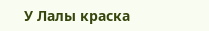У Лалы краска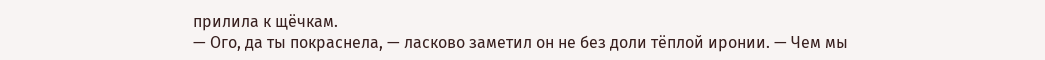прилила к щёчкам.
— Ого, да ты покраснела, — ласково заметил он не без доли тёплой иронии. — Чем мы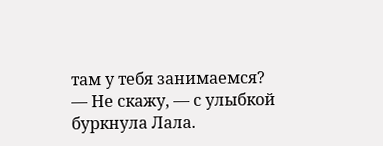там у тебя занимаемся?
— Не скажу, — с улыбкой буркнула Лала.